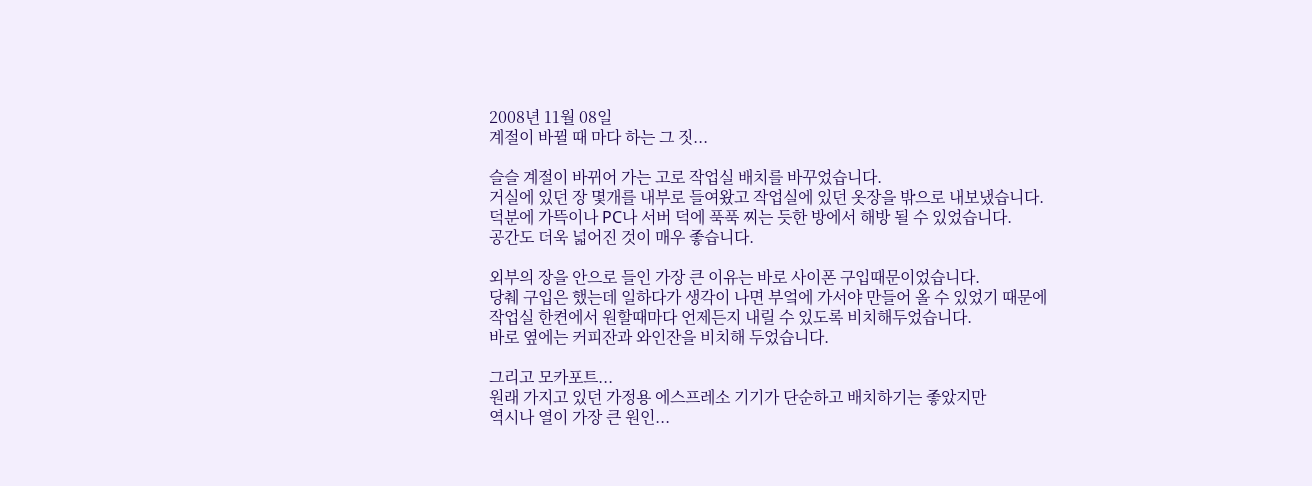2008년 11월 08일
계절이 바뀔 때 마다 하는 그 짓...

슬슬 계절이 바뀌어 가는 고로 작업실 배치를 바꾸었습니다.
거실에 있던 장 몇개를 내부로 들여왔고 작업실에 있던 옷장을 밖으로 내보냈습니다.
덕분에 가뜩이나 PC나 서버 덕에 푹푹 찌는 듯한 방에서 해방 될 수 있었습니다.
공간도 더욱 넓어진 것이 매우 좋습니다.

외부의 장을 안으로 들인 가장 큰 이유는 바로 사이폰 구입때문이었습니다.
당췌 구입은 했는데 일하다가 생각이 나면 부엌에 가서야 만들어 올 수 있었기 때문에
작업실 한켠에서 원할때마다 언제든지 내릴 수 있도록 비치해두었습니다.
바로 옆에는 커피잔과 와인잔을 비치해 두었습니다.

그리고 모카포트...
원래 가지고 있던 가정용 에스프레소 기기가 단순하고 배치하기는 좋았지만
역시나 열이 가장 큰 원인...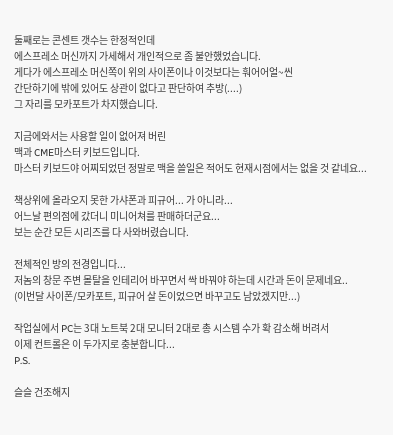둘째로는 콘센트 갯수는 한정적인데
에스프레소 머신까지 가세해서 개인적으로 좀 불안했었습니다.
게다가 에스프레소 머신쪽이 위의 사이폰이나 이것보다는 훠어어얼~씬
간단하기에 밖에 있어도 상관이 없다고 판단하여 추방(....)
그 자리를 모카포트가 차지했습니다.

지금에와서는 사용할 일이 없어져 버린
맥과 CME마스터 키보드입니다.
마스터 키보드야 어찌되었던 정말로 맥을 쓸일은 적어도 현재시점에서는 없을 것 같네요...

책상위에 올라오지 못한 가샤폰과 피규어... 가 아니라...
어느날 편의점에 갔더니 미니어쳐를 판매하더군요...
보는 순간 모든 시리즈를 다 사와버렸습니다.

전체적인 방의 전경입니다...
저놈의 창문 주변 몰탈을 인테리어 바꾸면서 싹 바꿔야 하는데 시간과 돈이 문제네요..
(이번달 사이폰/모카포트, 피규어 살 돈이었으면 바꾸고도 남았겠지만...)

작업실에서 PC는 3대 노트북 2대 모니터 2대로 총 시스템 수가 확 감소해 버려서
이제 컨트롤은 이 두가지로 충분합니다...
P.S.

슬슬 건조해지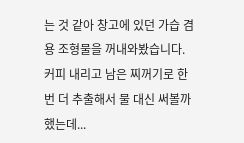는 것 같아 창고에 있던 가습 겸용 조형물을 꺼내와봤습니다.
커피 내리고 남은 찌꺼기로 한번 더 추출해서 물 대신 써볼까 했는데...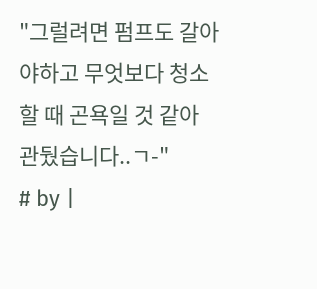"그럴려면 펌프도 갈아야하고 무엇보다 청소할 때 곤욕일 것 같아 관뒀습니다..ㄱ-"
# by |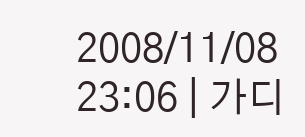2008/11/08 23:06 | 가디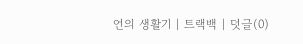언의 생활기 | 트랙백 | 덧글(0)